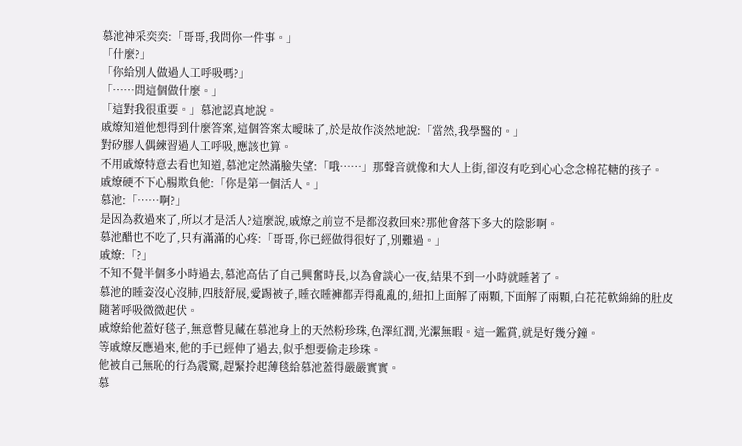慕池神采奕奕:「哥哥,我問你一件事。」
「什麼?」
「你給別人做過人工呼吸嗎?」
「……問這個做什麼。」
「這對我很重要。」慕池認真地說。
戚燎知道他想得到什麼答案,這個答案太曖昧了,於是故作淡然地說:「當然,我學醫的。」
對矽膠人偶練習過人工呼吸,應該也算。
不用戚燎特意去看也知道,慕池定然滿臉失望:「哦……」那聲音就像和大人上街,卻沒有吃到心心念念棉花糖的孩子。
戚燎硬不下心腸欺負他:「你是第一個活人。」
慕池:「……啊?」
是因為救過來了,所以才是活人?這麼說,戚燎之前豈不是都沒救回來?那他會落下多大的陰影啊。
慕池醋也不吃了,只有滿滿的心疼:「哥哥,你已經做得很好了,別難過。」
戚燎:「?」
不知不覺半個多小時過去,慕池高估了自己興奮時長,以為會談心一夜,結果不到一小時就睡著了。
慕池的睡姿沒心沒肺,四肢舒展,愛踢被子,睡衣睡褲都弄得亂亂的,紐扣上面解了兩顆,下面解了兩顆,白花花軟綿綿的肚皮隨著呼吸微微起伏。
戚燎給他蓋好毯子,無意瞥見藏在慕池身上的天然粉珍珠,色澤紅潤,光潔無暇。這一鑑賞,就是好幾分鐘。
等戚燎反應過來,他的手已經伸了過去,似乎想要偷走珍珠。
他被自己無恥的行為震驚,趕緊拎起薄毯給慕池蓋得嚴嚴實實。
慕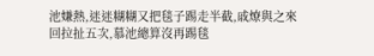池嫌熱,迷迷糊糊又把毯子踢走半截,戚燎與之來回拉扯五次,慕池總算沒再踢毯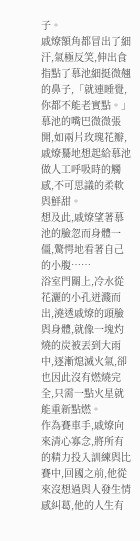子。
戚燎額角都冒出了細汗,氣極反笑,伸出食指點了慕池細挺微翹的鼻子,「就連睡覺,你都不能老實點。」
慕池的嘴巴微微張開,如兩片玫瑰花瓣,戚燎驀地想起給慕池做人工呼吸時的觸感,不可思議的柔軟與鮮甜。
想及此,戚燎望著慕池的臉忽而身體一僵,驚愕地看著自己的小腹……
浴室門關上,冷水從花灑的小孔迸濺而出,澆透戚燎的頭臉與身體,就像一塊灼燒的炭被丟到大雨中,逐漸熄滅火氣,卻也因此沒有燃燒完全,只需一點火星就能重新點燃。
作為賽車手,戚燎向來清心寡念,將所有的精力投入訓練與比賽中,回國之前,他從來沒想過與人發生情感糾葛,他的人生有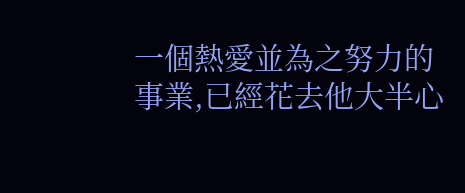一個熱愛並為之努力的事業,已經花去他大半心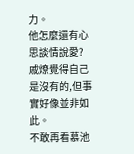力。
他怎麼還有心思談情說愛?
戚燎覺得自己是沒有的,但事實好像並非如此。
不敢再看慕池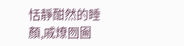恬靜酣然的睡顏,戚燎囫圇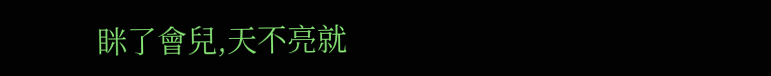眯了會兒,天不亮就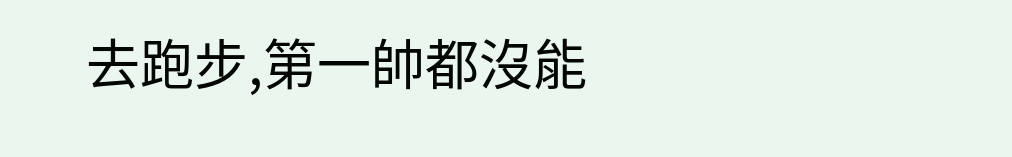去跑步,第一帥都沒能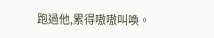跑過他,累得嗷嗷叫喚。